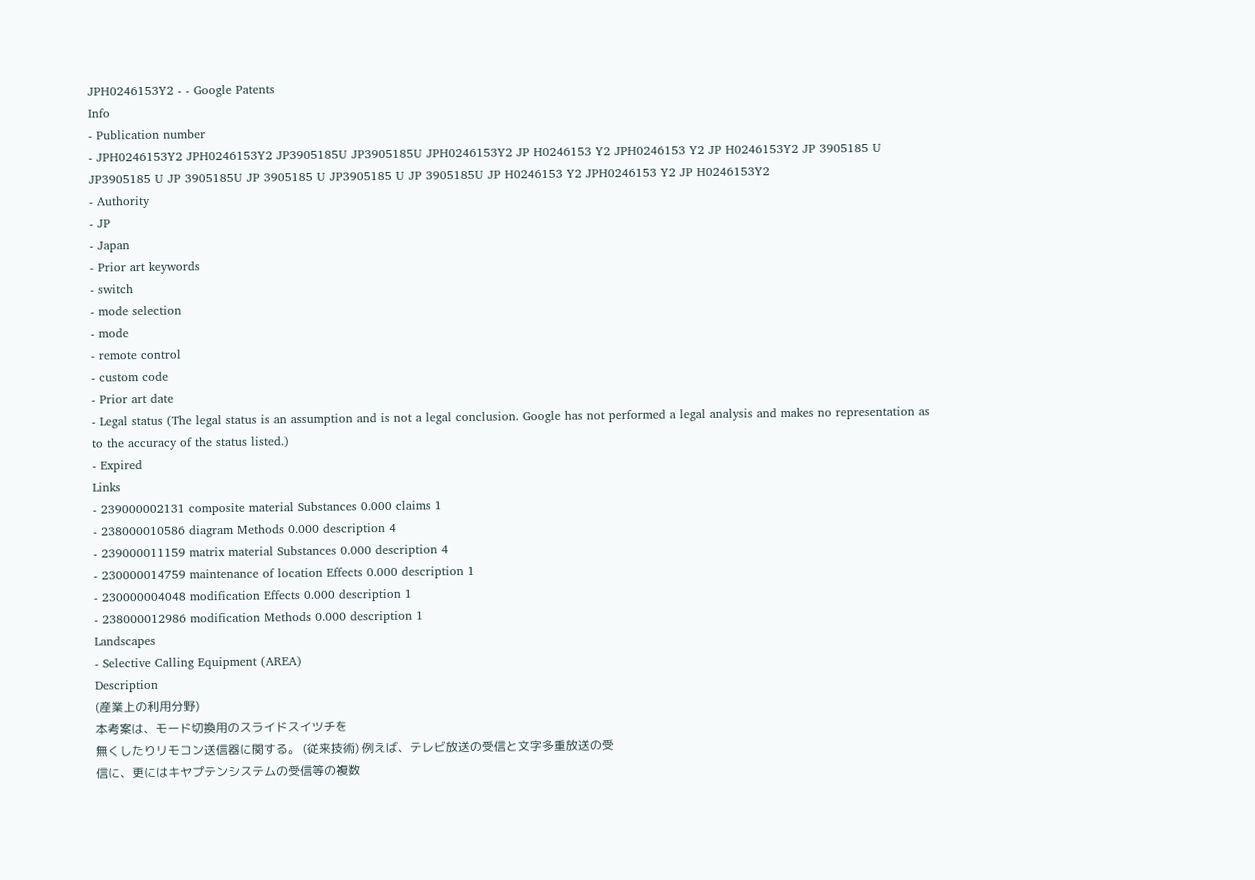JPH0246153Y2 - - Google Patents
Info
- Publication number
- JPH0246153Y2 JPH0246153Y2 JP3905185U JP3905185U JPH0246153Y2 JP H0246153 Y2 JPH0246153 Y2 JP H0246153Y2 JP 3905185 U JP3905185 U JP 3905185U JP 3905185 U JP3905185 U JP 3905185U JP H0246153 Y2 JPH0246153 Y2 JP H0246153Y2
- Authority
- JP
- Japan
- Prior art keywords
- switch
- mode selection
- mode
- remote control
- custom code
- Prior art date
- Legal status (The legal status is an assumption and is not a legal conclusion. Google has not performed a legal analysis and makes no representation as to the accuracy of the status listed.)
- Expired
Links
- 239000002131 composite material Substances 0.000 claims 1
- 238000010586 diagram Methods 0.000 description 4
- 239000011159 matrix material Substances 0.000 description 4
- 230000014759 maintenance of location Effects 0.000 description 1
- 230000004048 modification Effects 0.000 description 1
- 238000012986 modification Methods 0.000 description 1
Landscapes
- Selective Calling Equipment (AREA)
Description
(産業上の利用分野)
本考案は、モード切換用のスライドスイツチを
無くしたりリモコン送信器に関する。 (従来技術) 例えば、テレビ放送の受信と文字多重放送の受
信に、更にはキヤプテンシステムの受信等の複数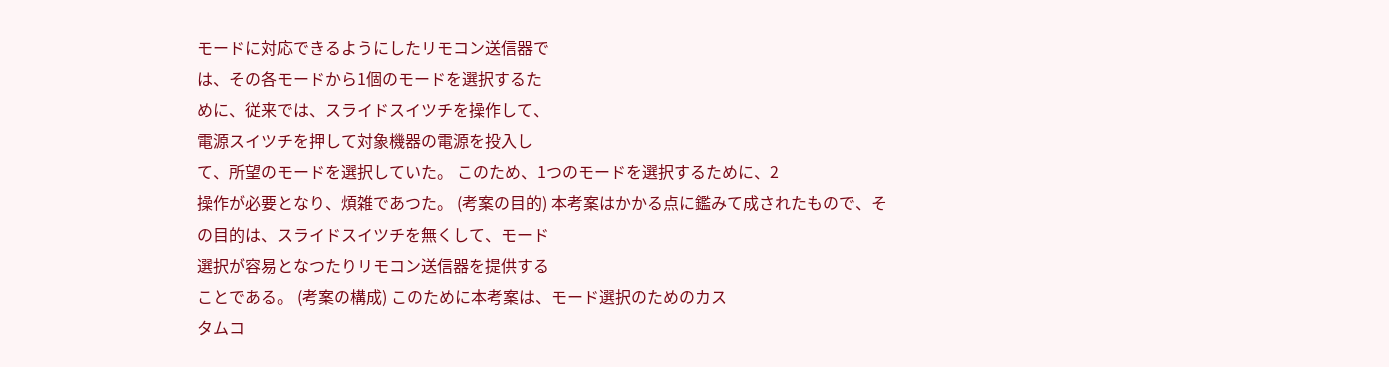モードに対応できるようにしたリモコン送信器で
は、その各モードから1個のモードを選択するた
めに、従来では、スライドスイツチを操作して、
電源スイツチを押して対象機器の電源を投入し
て、所望のモードを選択していた。 このため、1つのモードを選択するために、2
操作が必要となり、煩雑であつた。 (考案の目的) 本考案はかかる点に鑑みて成されたもので、そ
の目的は、スライドスイツチを無くして、モード
選択が容易となつたりリモコン送信器を提供する
ことである。 (考案の構成) このために本考案は、モード選択のためのカス
タムコ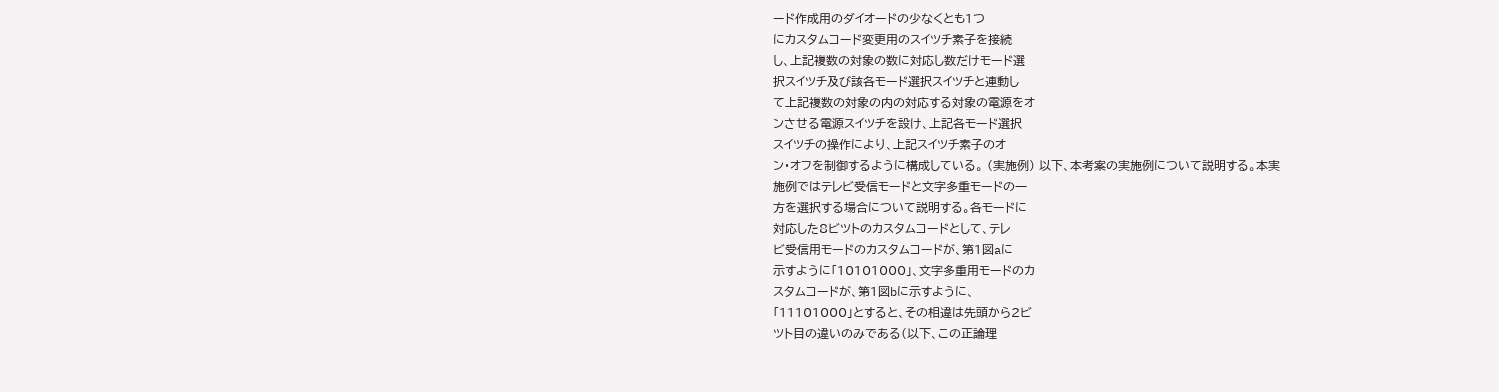ード作成用のダイオードの少なくとも1つ
にカスタムコード変更用のスイツチ素子を接続
し、上記複数の対象の数に対応し数だけモード選
択スイツチ及び該各モード選択スイツチと連動し
て上記複数の対象の内の対応する対象の電源をオ
ンさせる電源スイツチを設け、上記各モード選択
スイツチの操作により、上記スイツチ素子のオ
ン・オフを制御するように構成している。 (実施例) 以下、本考案の実施例について説明する。本実
施例ではテレビ受信モードと文字多重モードの一
方を選択する場合について説明する。各モードに
対応した8ビツトのカスタムコードとして、テレ
ビ受信用モードのカスタムコードが、第1図aに
示すように「10101000」、文字多重用モードのカ
スタムコードが、第1図bに示すように、
「11101000」とすると、その相違は先頭から2ビ
ツト目の違いのみである(以下、この正論理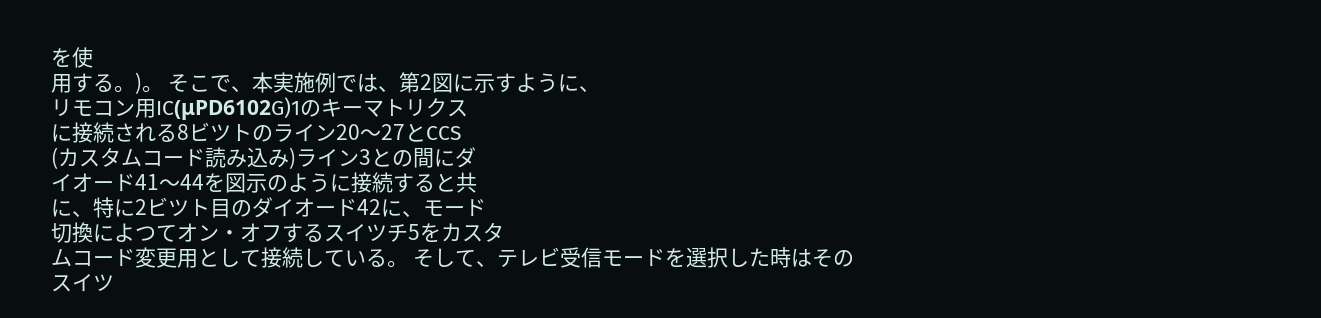を使
用する。)。 そこで、本実施例では、第2図に示すように、
リモコン用IC(μPD6102G)1のキーマトリクス
に接続される8ビツトのライン20〜27とCCS
(カスタムコード読み込み)ライン3との間にダ
イオード41〜44を図示のように接続すると共
に、特に2ビツト目のダイオード42に、モード
切換によつてオン・オフするスイツチ5をカスタ
ムコード変更用として接続している。 そして、テレビ受信モードを選択した時はその
スイツ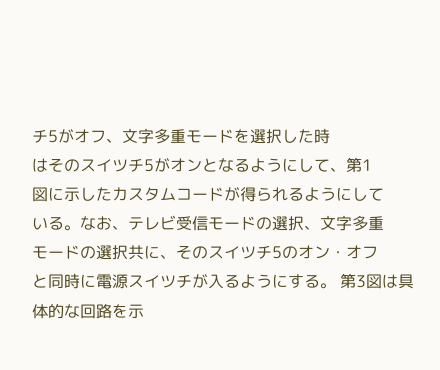チ5がオフ、文字多重モードを選択した時
はそのスイツチ5がオンとなるようにして、第1
図に示したカスタムコードが得られるようにして
いる。なお、テレビ受信モードの選択、文字多重
モードの選択共に、そのスイツチ5のオン・オフ
と同時に電源スイツチが入るようにする。 第3図は具体的な回路を示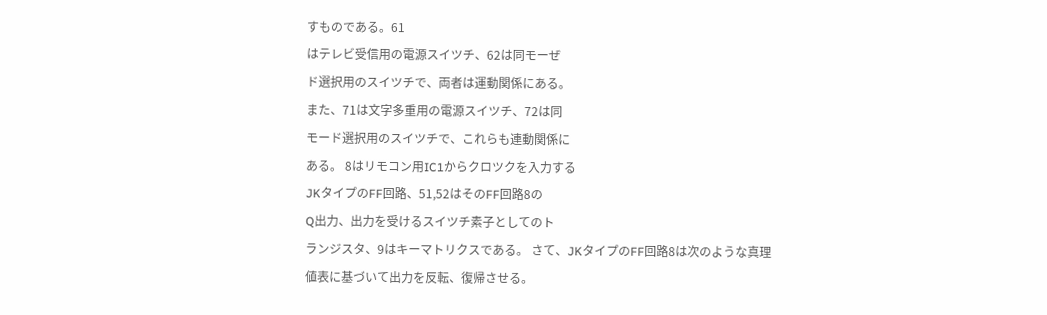すものである。61
はテレビ受信用の電源スイツチ、62は同モーぜ
ド選択用のスイツチで、両者は運動関係にある。
また、71は文字多重用の電源スイツチ、72は同
モード選択用のスイツチで、これらも連動関係に
ある。 8はリモコン用IC1からクロツクを入力する
JKタイプのFF回路、51,52はそのFF回路8の
Q出力、出力を受けるスイツチ素子としてのト
ランジスタ、9はキーマトリクスである。 さて、JKタイプのFF回路8は次のような真理
値表に基づいて出力を反転、復帰させる。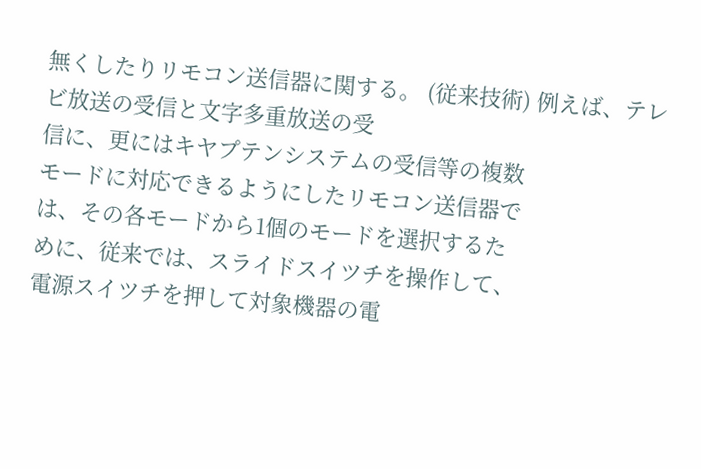無くしたりリモコン送信器に関する。 (従来技術) 例えば、テレビ放送の受信と文字多重放送の受
信に、更にはキヤプテンシステムの受信等の複数
モードに対応できるようにしたリモコン送信器で
は、その各モードから1個のモードを選択するた
めに、従来では、スライドスイツチを操作して、
電源スイツチを押して対象機器の電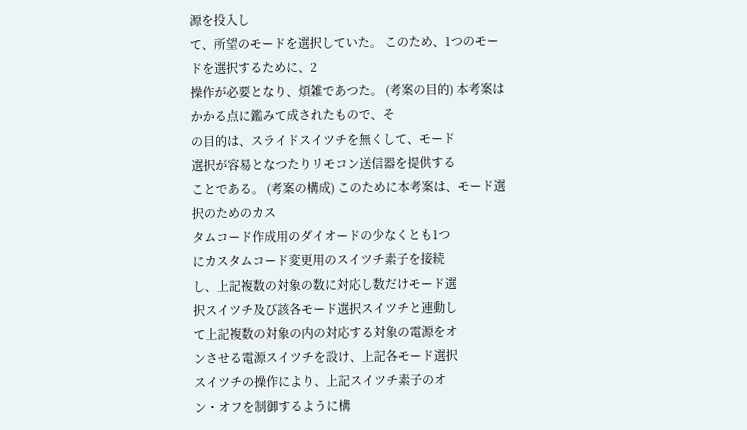源を投入し
て、所望のモードを選択していた。 このため、1つのモードを選択するために、2
操作が必要となり、煩雑であつた。 (考案の目的) 本考案はかかる点に鑑みて成されたもので、そ
の目的は、スライドスイツチを無くして、モード
選択が容易となつたりリモコン送信器を提供する
ことである。 (考案の構成) このために本考案は、モード選択のためのカス
タムコード作成用のダイオードの少なくとも1つ
にカスタムコード変更用のスイツチ素子を接続
し、上記複数の対象の数に対応し数だけモード選
択スイツチ及び該各モード選択スイツチと連動し
て上記複数の対象の内の対応する対象の電源をオ
ンさせる電源スイツチを設け、上記各モード選択
スイツチの操作により、上記スイツチ素子のオ
ン・オフを制御するように構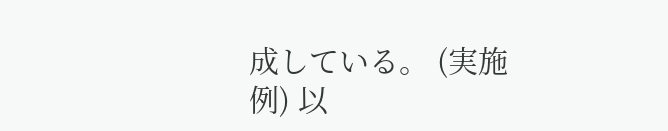成している。 (実施例) 以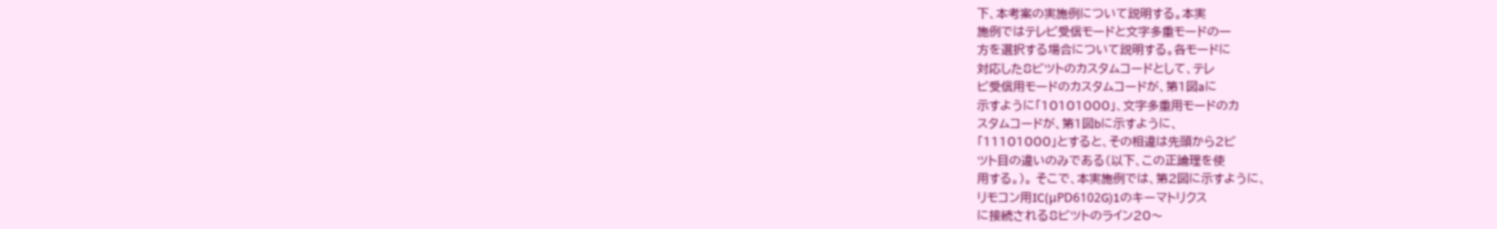下、本考案の実施例について説明する。本実
施例ではテレビ受信モードと文字多重モードの一
方を選択する場合について説明する。各モードに
対応した8ビツトのカスタムコードとして、テレ
ビ受信用モードのカスタムコードが、第1図aに
示すように「10101000」、文字多重用モードのカ
スタムコードが、第1図bに示すように、
「11101000」とすると、その相違は先頭から2ビ
ツト目の違いのみである(以下、この正論理を使
用する。)。 そこで、本実施例では、第2図に示すように、
リモコン用IC(μPD6102G)1のキーマトリクス
に接続される8ビツトのライン20〜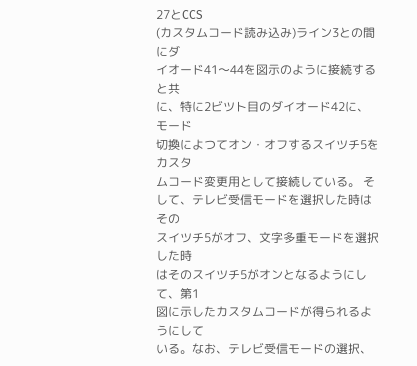27とCCS
(カスタムコード読み込み)ライン3との間にダ
イオード41〜44を図示のように接続すると共
に、特に2ビツト目のダイオード42に、モード
切換によつてオン・オフするスイツチ5をカスタ
ムコード変更用として接続している。 そして、テレビ受信モードを選択した時はその
スイツチ5がオフ、文字多重モードを選択した時
はそのスイツチ5がオンとなるようにして、第1
図に示したカスタムコードが得られるようにして
いる。なお、テレビ受信モードの選択、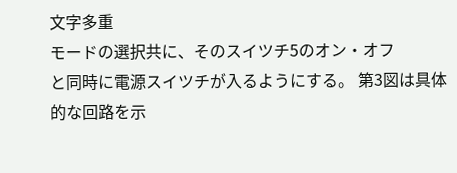文字多重
モードの選択共に、そのスイツチ5のオン・オフ
と同時に電源スイツチが入るようにする。 第3図は具体的な回路を示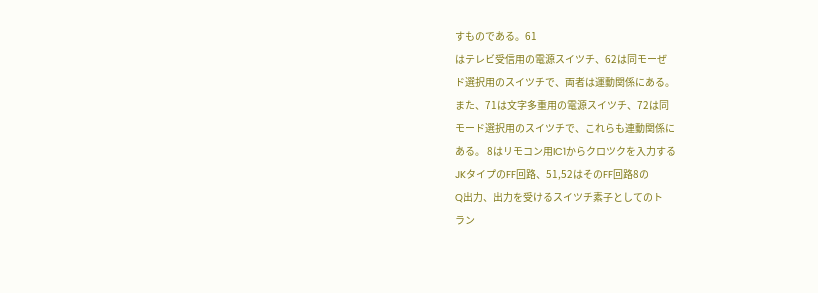すものである。61
はテレビ受信用の電源スイツチ、62は同モーぜ
ド選択用のスイツチで、両者は運動関係にある。
また、71は文字多重用の電源スイツチ、72は同
モード選択用のスイツチで、これらも連動関係に
ある。 8はリモコン用IC1からクロツクを入力する
JKタイプのFF回路、51,52はそのFF回路8の
Q出力、出力を受けるスイツチ素子としてのト
ラン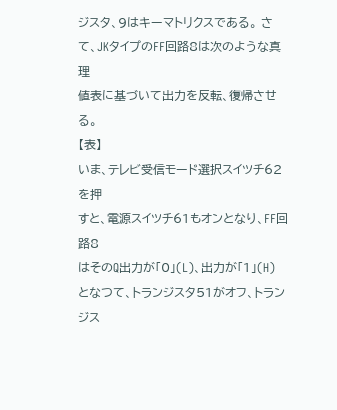ジスタ、9はキーマトリクスである。 さて、JKタイプのFF回路8は次のような真理
値表に基づいて出力を反転、復帰させる。
【表】
いま、テレビ受信モード選択スイツチ62を押
すと、電源スイツチ61もオンとなり、FF回路8
はそのQ出力が「0」(L)、出力が「1」(H)
となつて、トランジスタ51がオフ、トランジス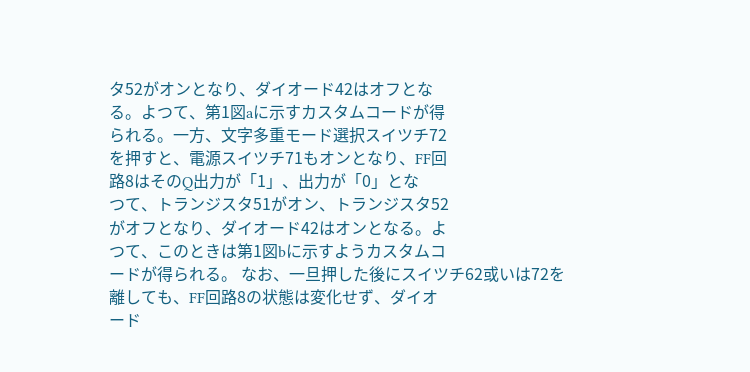タ52がオンとなり、ダイオード42はオフとな
る。よつて、第1図aに示すカスタムコードが得
られる。一方、文字多重モード選択スイツチ72
を押すと、電源スイツチ71もオンとなり、FF回
路8はそのQ出力が「1」、出力が「0」とな
つて、トランジスタ51がオン、トランジスタ52
がオフとなり、ダイオード42はオンとなる。よ
つて、このときは第1図bに示すようカスタムコ
ードが得られる。 なお、一旦押した後にスイツチ62或いは72を
離しても、FF回路8の状態は変化せず、ダイオ
ード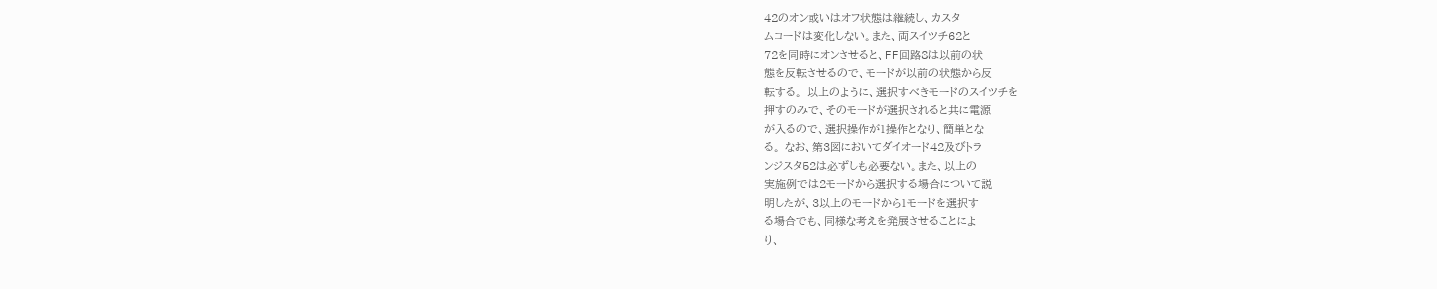42のオン或いはオフ状態は継続し、カスタ
ムコードは変化しない。また、両スイツチ62と
72を同時にオンさせると、FF回路8は以前の状
態を反転させるので、モードが以前の状態から反
転する。 以上のように、選択すべきモードのスイツチを
押すのみで、そのモードが選択されると共に電源
が入るので、選択操作が1操作となり、簡単とな
る。 なお、第3図においてダイオード42及びトラ
ンジスタ52は必ずしも必要ない。また、以上の
実施例では2モードから選択する場合について説
明したが、3以上のモードから1モードを選択す
る場合でも、同様な考えを発展させることによ
り、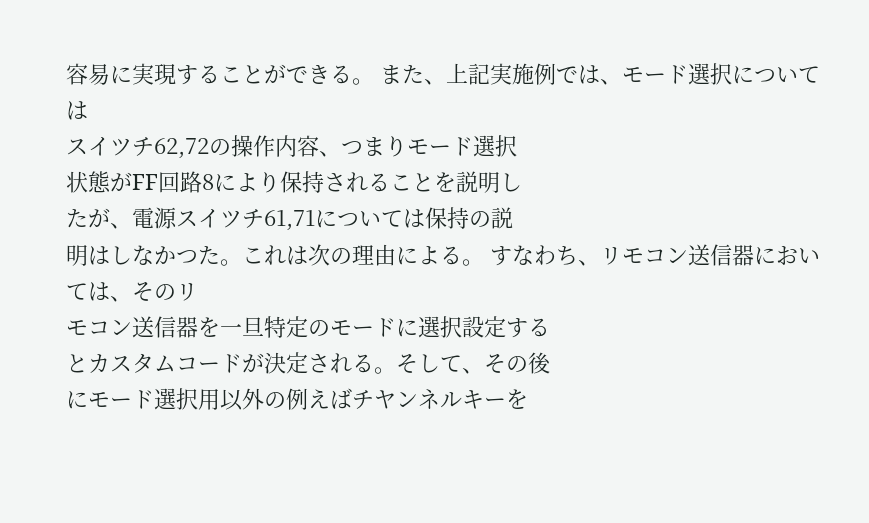容易に実現することができる。 また、上記実施例では、モード選択については
スイツチ62,72の操作内容、つまりモード選択
状態がFF回路8により保持されることを説明し
たが、電源スイツチ61,71については保持の説
明はしなかつた。これは次の理由による。 すなわち、リモコン送信器においては、そのリ
モコン送信器を一旦特定のモードに選択設定する
とカスタムコードが決定される。そして、その後
にモード選択用以外の例えばチヤンネルキーを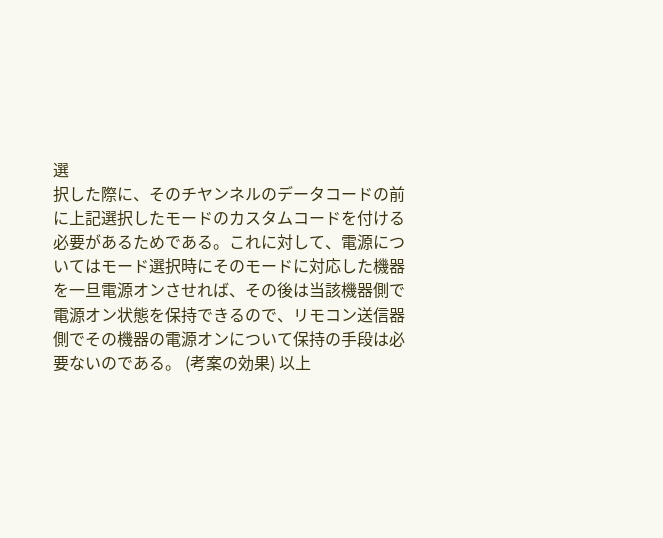選
択した際に、そのチヤンネルのデータコードの前
に上記選択したモードのカスタムコードを付ける
必要があるためである。これに対して、電源につ
いてはモード選択時にそのモードに対応した機器
を一旦電源オンさせれば、その後は当該機器側で
電源オン状態を保持できるので、リモコン送信器
側でその機器の電源オンについて保持の手段は必
要ないのである。 (考案の効果) 以上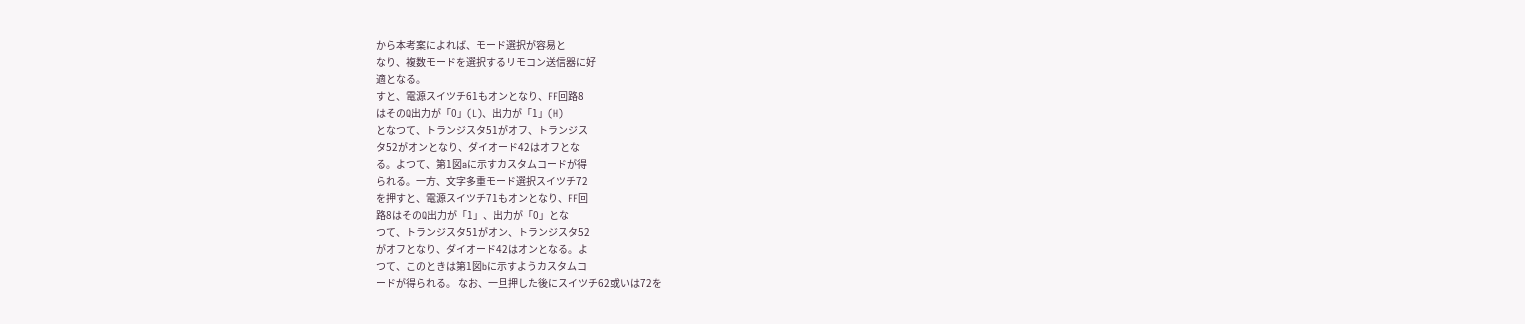から本考案によれば、モード選択が容易と
なり、複数モードを選択するリモコン送信器に好
適となる。
すと、電源スイツチ61もオンとなり、FF回路8
はそのQ出力が「0」(L)、出力が「1」(H)
となつて、トランジスタ51がオフ、トランジス
タ52がオンとなり、ダイオード42はオフとな
る。よつて、第1図aに示すカスタムコードが得
られる。一方、文字多重モード選択スイツチ72
を押すと、電源スイツチ71もオンとなり、FF回
路8はそのQ出力が「1」、出力が「0」とな
つて、トランジスタ51がオン、トランジスタ52
がオフとなり、ダイオード42はオンとなる。よ
つて、このときは第1図bに示すようカスタムコ
ードが得られる。 なお、一旦押した後にスイツチ62或いは72を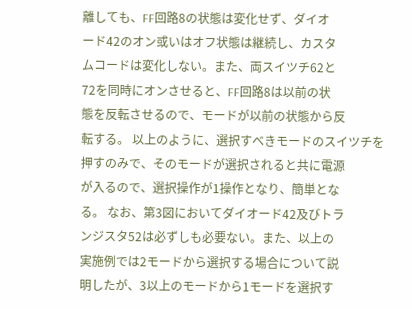離しても、FF回路8の状態は変化せず、ダイオ
ード42のオン或いはオフ状態は継続し、カスタ
ムコードは変化しない。また、両スイツチ62と
72を同時にオンさせると、FF回路8は以前の状
態を反転させるので、モードが以前の状態から反
転する。 以上のように、選択すべきモードのスイツチを
押すのみで、そのモードが選択されると共に電源
が入るので、選択操作が1操作となり、簡単とな
る。 なお、第3図においてダイオード42及びトラ
ンジスタ52は必ずしも必要ない。また、以上の
実施例では2モードから選択する場合について説
明したが、3以上のモードから1モードを選択す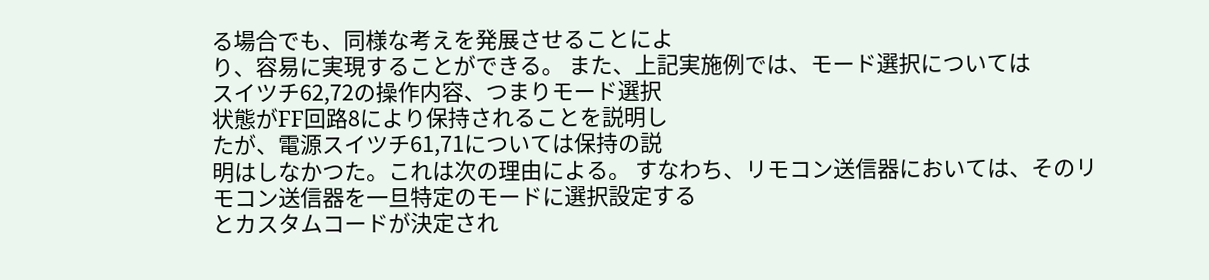る場合でも、同様な考えを発展させることによ
り、容易に実現することができる。 また、上記実施例では、モード選択については
スイツチ62,72の操作内容、つまりモード選択
状態がFF回路8により保持されることを説明し
たが、電源スイツチ61,71については保持の説
明はしなかつた。これは次の理由による。 すなわち、リモコン送信器においては、そのリ
モコン送信器を一旦特定のモードに選択設定する
とカスタムコードが決定され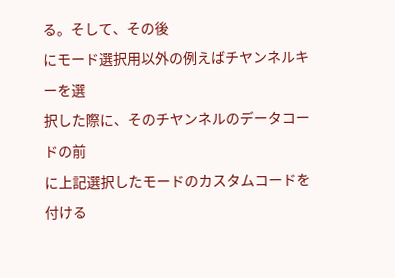る。そして、その後
にモード選択用以外の例えばチヤンネルキーを選
択した際に、そのチヤンネルのデータコードの前
に上記選択したモードのカスタムコードを付ける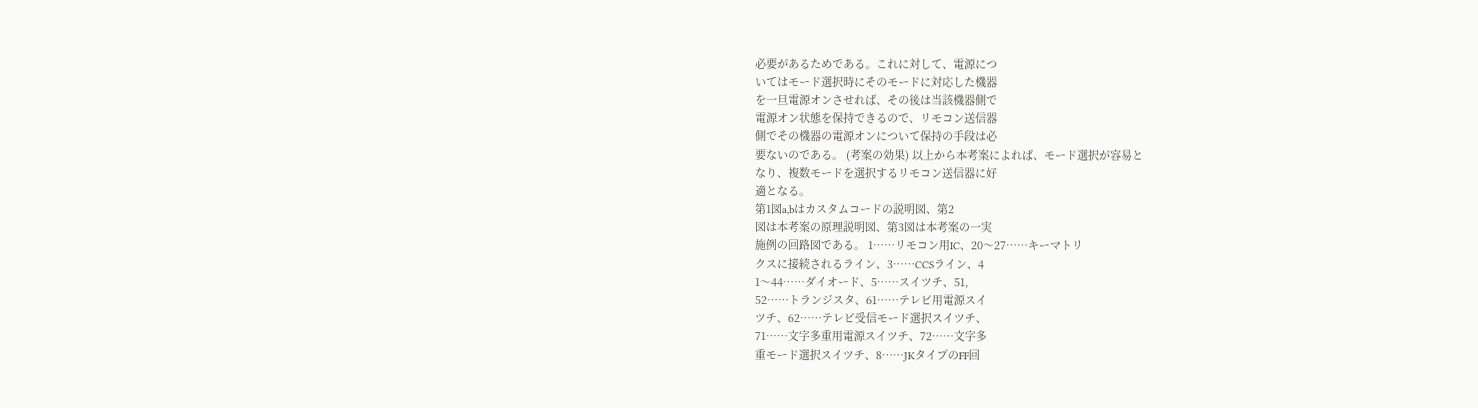必要があるためである。これに対して、電源につ
いてはモード選択時にそのモードに対応した機器
を一旦電源オンさせれば、その後は当該機器側で
電源オン状態を保持できるので、リモコン送信器
側でその機器の電源オンについて保持の手段は必
要ないのである。 (考案の効果) 以上から本考案によれば、モード選択が容易と
なり、複数モードを選択するリモコン送信器に好
適となる。
第1図a,bはカスタムコードの説明図、第2
図は本考案の原理説明図、第3図は本考案の一実
施例の回路図である。 1……リモコン用IC、20〜27……キーマトリ
クスに接続されるライン、3……CCSライン、4
1〜44……ダイオード、5……スイツチ、51,
52……トランジスタ、61……テレビ用電源スイ
ツチ、62……テレビ受信モード選択スイツチ、
71……文字多重用電源スイツチ、72……文字多
重モード選択スイツチ、8……JKタイプのFF回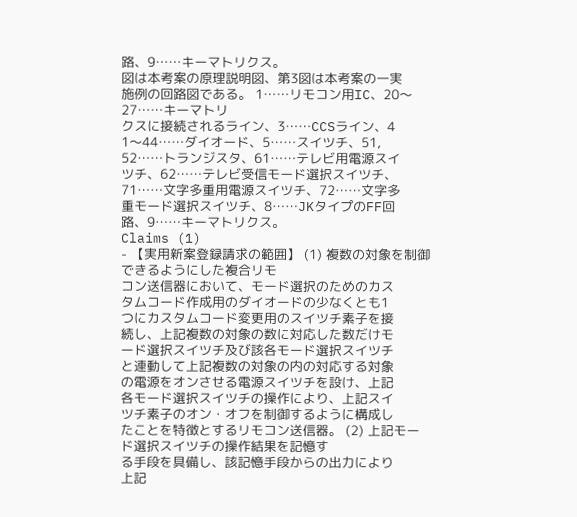路、9……キーマトリクス。
図は本考案の原理説明図、第3図は本考案の一実
施例の回路図である。 1……リモコン用IC、20〜27……キーマトリ
クスに接続されるライン、3……CCSライン、4
1〜44……ダイオード、5……スイツチ、51,
52……トランジスタ、61……テレビ用電源スイ
ツチ、62……テレビ受信モード選択スイツチ、
71……文字多重用電源スイツチ、72……文字多
重モード選択スイツチ、8……JKタイプのFF回
路、9……キーマトリクス。
Claims (1)
- 【実用新案登録請求の範囲】 (1) 複数の対象を制御できるようにした複合リモ
コン送信器において、モード選択のためのカス
タムコード作成用のダイオードの少なくとも1
つにカスタムコード変更用のスイツチ素子を接
続し、上記複数の対象の数に対応した数だけモ
ード選択スイツチ及び該各モード選択スイツチ
と連動して上記複数の対象の内の対応する対象
の電源をオンさせる電源スイツチを設け、上記
各モード選択スイツチの操作により、上記スイ
ツチ素子のオン・オフを制御するように構成し
たことを特徴とするリモコン送信器。 (2) 上記モード選択スイツチの操作結果を記憶す
る手段を具備し、該記憶手段からの出力により
上記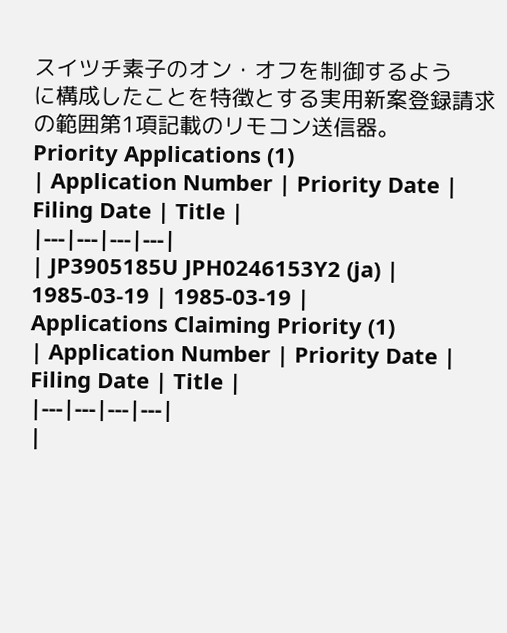スイツチ素子のオン・オフを制御するよう
に構成したことを特徴とする実用新案登録請求
の範囲第1項記載のリモコン送信器。
Priority Applications (1)
| Application Number | Priority Date | Filing Date | Title |
|---|---|---|---|
| JP3905185U JPH0246153Y2 (ja) | 1985-03-19 | 1985-03-19 |
Applications Claiming Priority (1)
| Application Number | Priority Date | Filing Date | Title |
|---|---|---|---|
|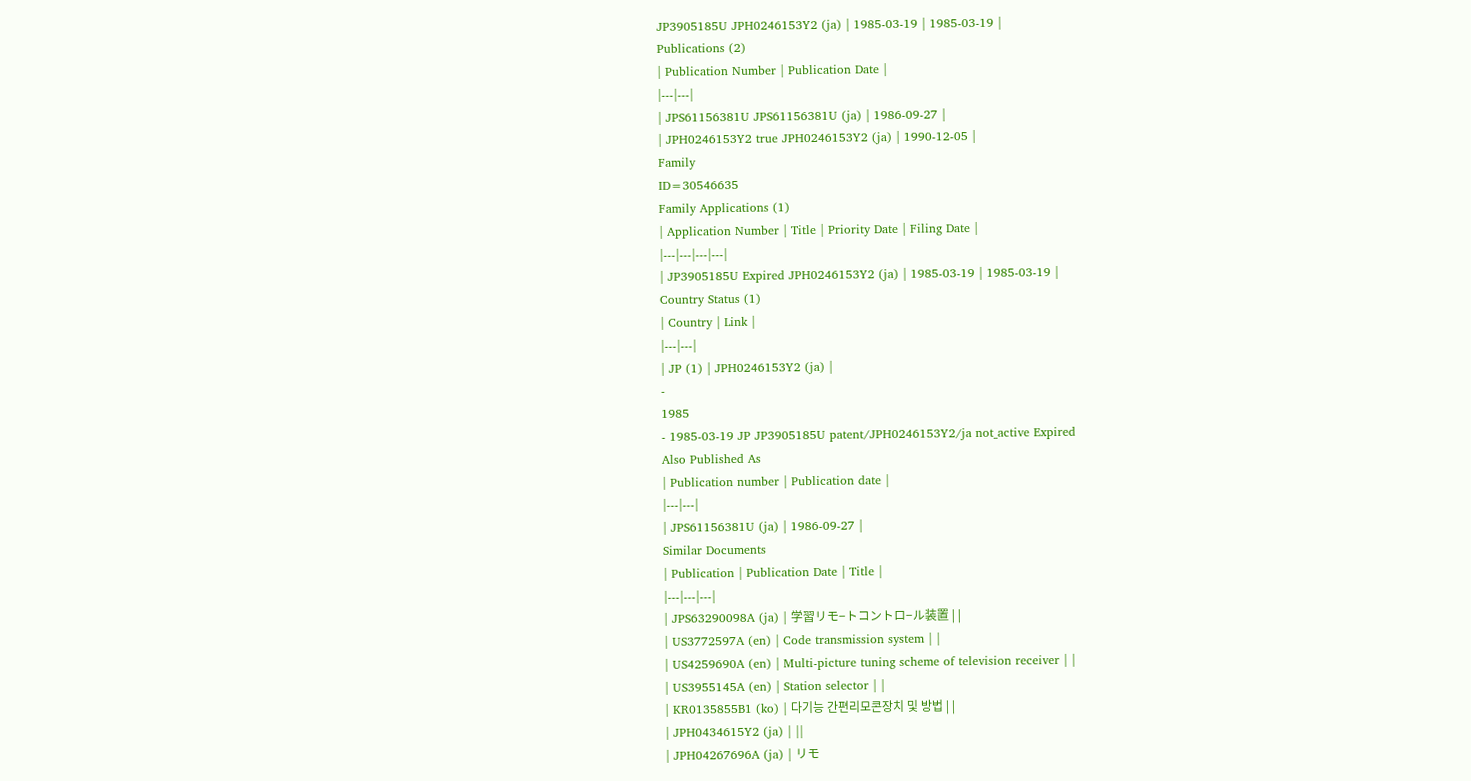JP3905185U JPH0246153Y2 (ja) | 1985-03-19 | 1985-03-19 |
Publications (2)
| Publication Number | Publication Date |
|---|---|
| JPS61156381U JPS61156381U (ja) | 1986-09-27 |
| JPH0246153Y2 true JPH0246153Y2 (ja) | 1990-12-05 |
Family
ID=30546635
Family Applications (1)
| Application Number | Title | Priority Date | Filing Date |
|---|---|---|---|
| JP3905185U Expired JPH0246153Y2 (ja) | 1985-03-19 | 1985-03-19 |
Country Status (1)
| Country | Link |
|---|---|
| JP (1) | JPH0246153Y2 (ja) |
-
1985
- 1985-03-19 JP JP3905185U patent/JPH0246153Y2/ja not_active Expired
Also Published As
| Publication number | Publication date |
|---|---|
| JPS61156381U (ja) | 1986-09-27 |
Similar Documents
| Publication | Publication Date | Title |
|---|---|---|
| JPS63290098A (ja) | 学習リモ−トコントロ−ル装置 | |
| US3772597A (en) | Code transmission system | |
| US4259690A (en) | Multi-picture tuning scheme of television receiver | |
| US3955145A (en) | Station selector | |
| KR0135855B1 (ko) | 다기능 간편리모콘장치 및 방법 | |
| JPH0434615Y2 (ja) | ||
| JPH04267696A (ja) | リモ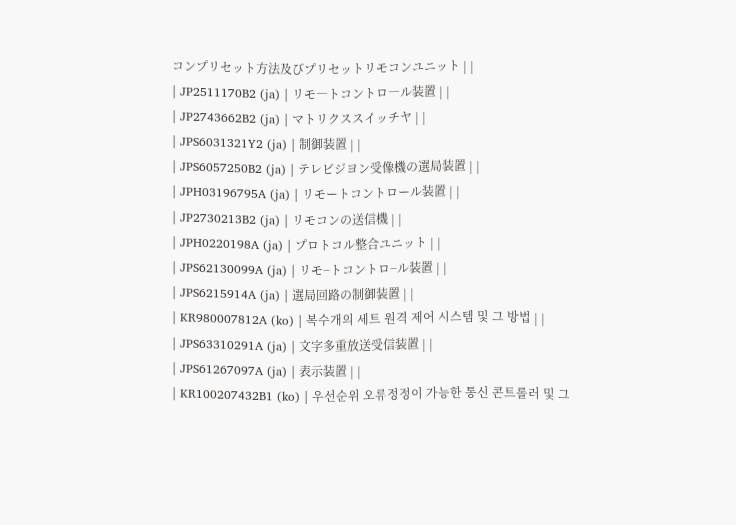コンプリセット方法及びプリセットリモコンユニット | |
| JP2511170B2 (ja) | リモ―トコントロ―ル装置 | |
| JP2743662B2 (ja) | マトリクススイッチヤ | |
| JPS6031321Y2 (ja) | 制御装置 | |
| JPS6057250B2 (ja) | テレビジヨン受像機の選局装置 | |
| JPH03196795A (ja) | リモートコントロール装置 | |
| JP2730213B2 (ja) | リモコンの送信機 | |
| JPH0220198A (ja) | プロトコル整合ユニット | |
| JPS62130099A (ja) | リモ−トコントロ−ル装置 | |
| JPS6215914A (ja) | 選局回路の制御装置 | |
| KR980007812A (ko) | 복수개의 세트 원격 제어 시스템 및 그 방법 | |
| JPS63310291A (ja) | 文字多重放送受信装置 | |
| JPS61267097A (ja) | 表示装置 | |
| KR100207432B1 (ko) | 우선순위 오류정정이 가능한 통신 콘트롤러 및 그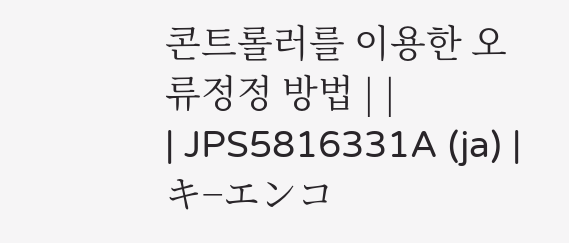콘트롤러를 이용한 오류정정 방법 | |
| JPS5816331A (ja) | キ−エンコ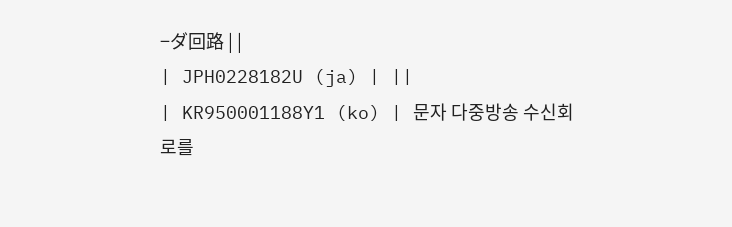−ダ回路 | |
| JPH0228182U (ja) | ||
| KR950001188Y1 (ko) | 문자 다중방송 수신회로를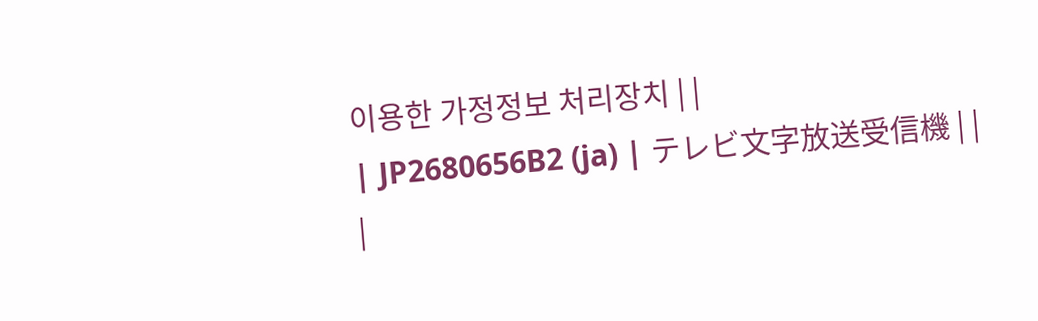이용한 가정정보 처리장치 | |
| JP2680656B2 (ja) | テレビ文字放送受信機 | |
|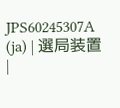JPS60245307A (ja) | 選局装置 |